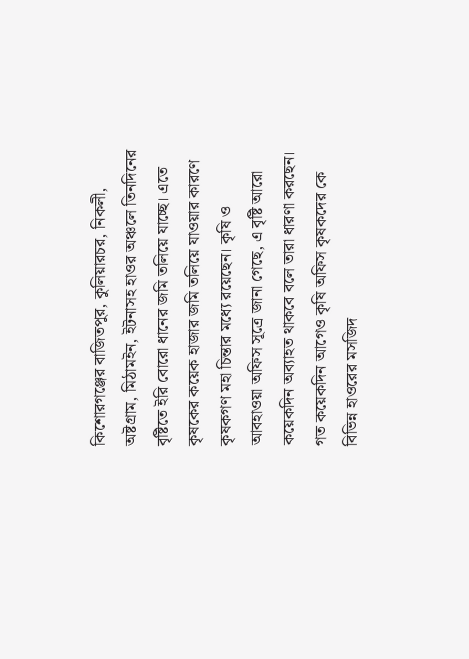কিশোরগঞ্জের বাজিতপুর, কুলিয়ারচর, নিকলী, অষ্টগ্রাম, মিঠামইন, ইটনাসহ হাওর অঞ্চলে তিনদিনের বৃষ্টিতে ইরি বোরো ধানের জমি তলিয়ে যাচ্ছে। এতে কৃষকের কয়েক হাজার জমি তলিয়ে যাওয়ার কারণে কৃষকগণ মহা চিন্তার মধ্যে রয়েছেন। কৃষি ও আবহাওয়া অফিস সূত্রে জানা গেছে, এ বৃষ্টি আরো কয়েকদিন অব্যাহত থাকবে বলে তারা ধারণা করছেন। গত কয়েকদিন আগেও কৃষি অফিস কৃষকদের কে বিভিন্ন হাওরের মসজিদ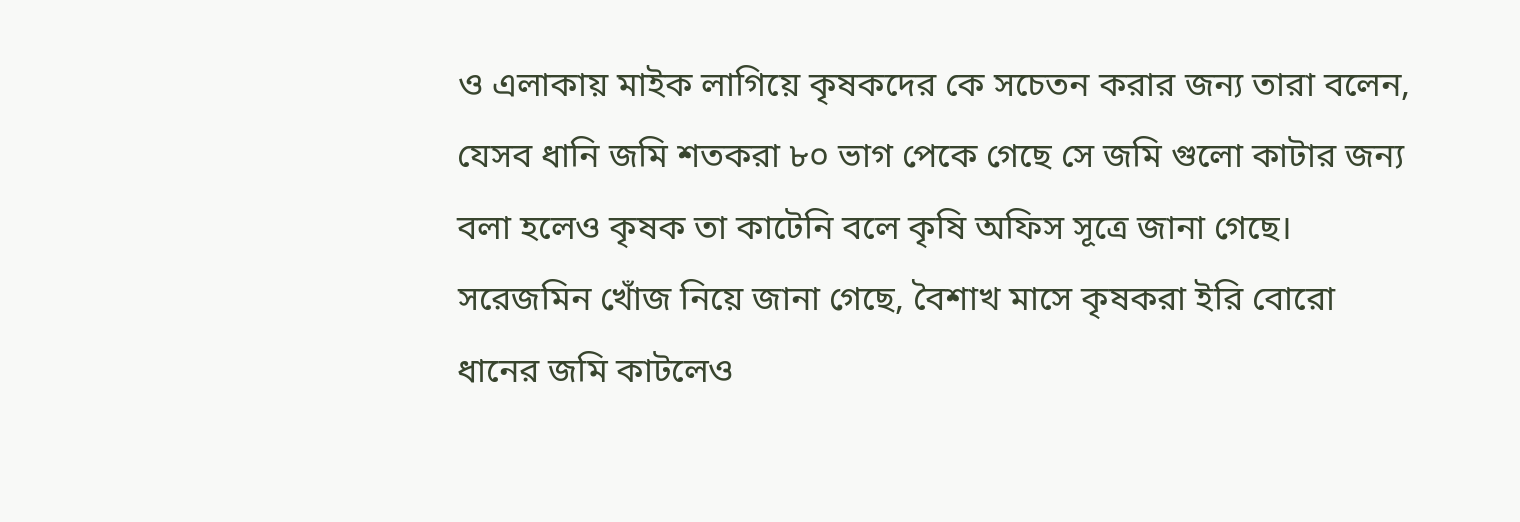ও এলাকায় মাইক লাগিয়ে কৃষকদের কে সচেতন করার জন্য তারা বলেন, যেসব ধানি জমি শতকরা ৮০ ভাগ পেকে গেছে সে জমি গুলো কাটার জন্য বলা হলেও কৃষক তা কাটেনি বলে কৃষি অফিস সূত্রে জানা গেছে। সরেজমিন খোঁজ নিয়ে জানা গেছে, বৈশাখ মাসে কৃষকরা ইরি বোরো ধানের জমি কাটলেও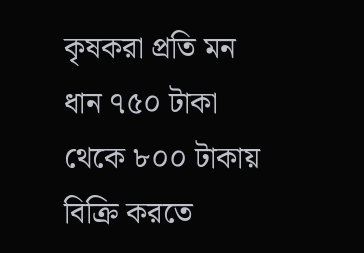কৃষকরা প্রতি মন ধান ৭৫০ টাকা থেকে ৮০০ টাকায় বিক্রি করতে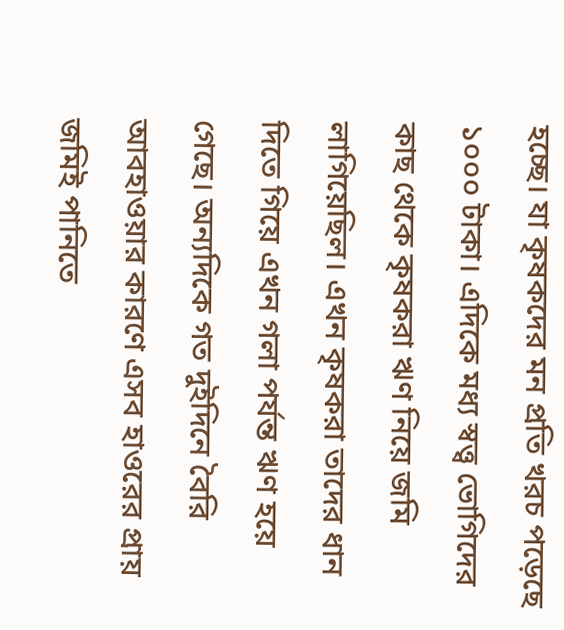হচ্ছে। যা কৃষকদের মন প্রতি খরচ পড়েছে ১০০০ টাকা। এদিকে মধ্য স্বত্ত্ব ভোগিদের কাছ থেকে কৃষকরা ঋণ নিয়ে জমি লাগিয়েছিল। এখন কৃষকরা তাদের ধান দিতে গিয়ে এখন গলা পর্যন্ত ঋণ হয়ে গেছে। অন্যদিকে গত দুইদিনে বৈরি আবহাওয়ার কারণে এসব হাওরের প্রায় জমিই পানিতে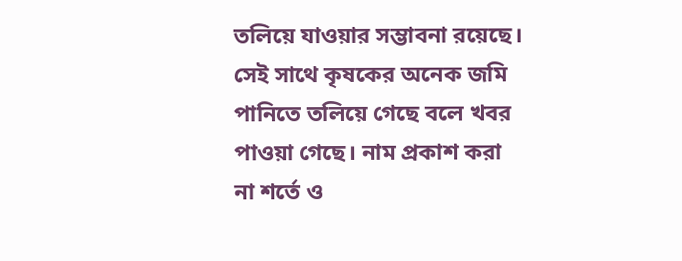তলিয়ে যাওয়ার সম্ভাবনা রয়েছে। সেই সাথে কৃষকের অনেক জমি পানিতে তলিয়ে গেছে বলে খবর পাওয়া গেছে। নাম প্রকাশ করা না শর্তে ও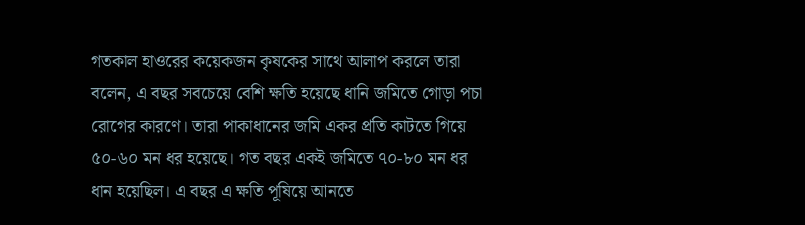গতকাল হাওরের কয়েকজন কৃষকের সাথে আলাপ করলে তারা বলেন, এ বছর সবচেয়ে বেশি ক্ষতি হয়েছে ধানি জমিতে গোড়া পচা রোগের কারণে। তারা পাকাধানের জমি একর প্রতি কাটতে গিয়ে ৫০-৬০ মন ধর হয়েছে। গত বছর একই জমিতে ৭০-৮০ মন ধর ধান হয়েছিল। এ বছর এ ক্ষতি পূষিয়ে আনতে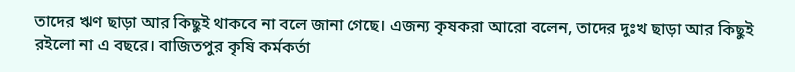তাদের ঋণ ছাড়া আর কিছুই থাকবে না বলে জানা গেছে। এজন্য কৃষকরা আরো বলেন, তাদের দুঃখ ছাড়া আর কিছুই রইলো না এ বছরে। বাজিতপুর কৃষি কর্মকর্তা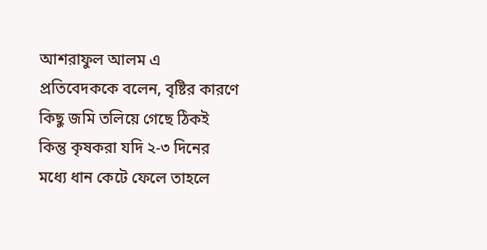আশরাফুল আলম এ প্রতিবেদককে বলেন, বৃষ্টির কারণে কিছু জমি তলিয়ে গেছে ঠিকই কিন্তু কৃষকরা যদি ২-৩ দিনের মধ্যে ধান কেটে ফেলে তাহলে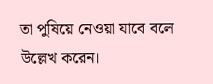তা পুষিয়ে নেওয়া যাবে বলে উল্লেখ করেন।